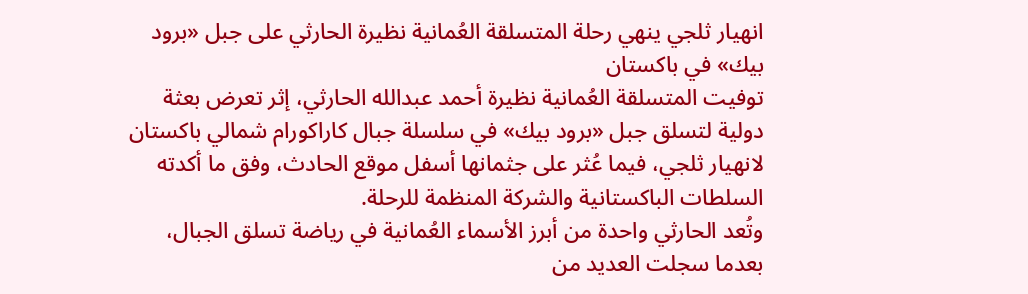انهيار ثلجي ينهي رحلة المتسلقة العُمانية نظيرة الحارثي على جبل «برود بيك» في باكستان
توفيت المتسلقة العُمانية نظيرة أحمد عبدالله الحارثي، إثر تعرض بعثة دولية لتسلق جبل «برود بيك» في سلسلة جبال كاراكورام شمالي باكستان لانهيار ثلجي، فيما عُثر على جثمانها أسفل موقع الحادث، وفق ما أكدته السلطات الباكستانية والشركة المنظمة للرحلة.
وتُعد الحارثي واحدة من أبرز الأسماء العُمانية في رياضة تسلق الجبال، بعدما سجلت العديد من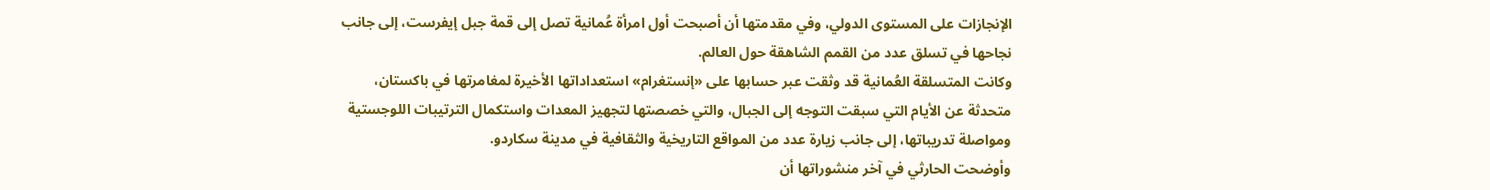الإنجازات على المستوى الدولي، وفي مقدمتها أن أصبحت أول امرأة عُمانية تصل إلى قمة جبل إيفرست، إلى جانب نجاحها في تسلق عدد من القمم الشاهقة حول العالم.
وكانت المتسلقة العُمانية قد وثقت عبر حسابها على «إنستغرام» استعداداتها الأخيرة لمغامرتها في باكستان، متحدثة عن الأيام التي سبقت التوجه إلى الجبال، والتي خصصتها لتجهيز المعدات واستكمال الترتيبات اللوجستية ومواصلة تدريباتها، إلى جانب زيارة عدد من المواقع التاريخية والثقافية في مدينة سكاردو.
وأوضحت الحارثي في آخر منشوراتها أن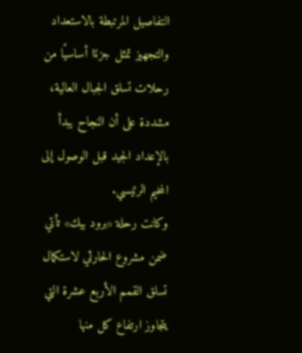التفاصيل المرتبطة بالاستعداد والتجهيز تمثل جزءًا أساسيًا من رحلات تسلق الجبال العالية، مشددة على أن النجاح يبدأ بالإعداد الجيد قبل الوصول إلى المخيم الرئيسي.
وكانت رحلة «برود بيك» تأتي ضمن مشروع الحارثي لاستكمال تسلق القمم الأربع عشرة التي يتجاوز ارتفاع كل منها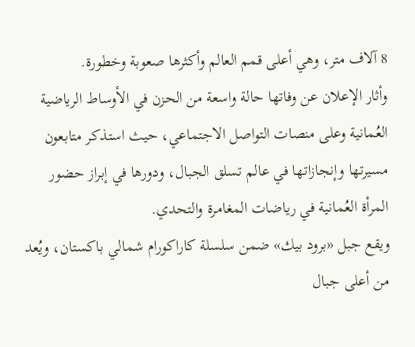8 آلاف متر، وهي أعلى قمم العالم وأكثرها صعوبة وخطورة.
وأثار الإعلان عن وفاتها حالة واسعة من الحزن في الأوساط الرياضية العُمانية وعلى منصات التواصل الاجتماعي، حيث استذكر متابعون مسيرتها وإنجازاتها في عالم تسلق الجبال، ودورها في إبراز حضور المرأة العُمانية في رياضات المغامرة والتحدي.
ويقع جبل «برود بيك» ضمن سلسلة كاراكورام شمالي باكستان، ويُعد من أعلى جبال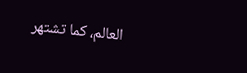العالم، كما تشتهر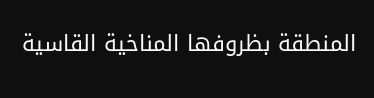المنطقة بظروفها المناخية القاسية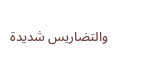والتضاريس شديدة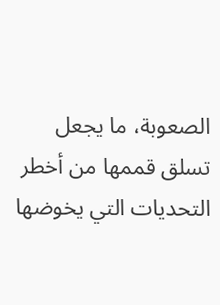الصعوبة، ما يجعل تسلق قممها من أخطر التحديات التي يخوضها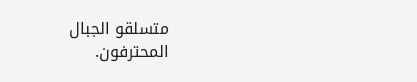متسلقو الجبال المحترفون.